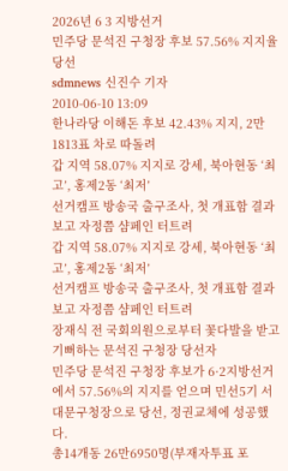2026년 6 3 지방선거
민주당 문석진 구청장 후보 57.56% 지지율 당선
sdmnews 신진수 기자
2010-06-10 13:09
한나라당 이해돈 후보 42.43% 지지, 2만1813표 차로 따돌려
갑 지역 58.07% 지지로 강세, 북아현동 ‘최고’, 홍제2동 ‘최저’
선거캠프 방송국 출구조사, 첫 개표함 결과보고 자정쯤 샴페인 터트려
갑 지역 58.07% 지지로 강세, 북아현동 ‘최고’, 홍제2동 ‘최저’
선거캠프 방송국 출구조사, 첫 개표함 결과보고 자정쯤 샴페인 터트려
장재식 전 국회의원으로부터 꽃다발을 받고 기뻐하는 문석진 구청장 당선자
민주당 문석진 구청장 후보가 6·2지방선거에서 57.56%의 지지를 얻으며 민선5기 서대문구청장으로 당선, 정권교체에 성공했다.
총14개동 26만6950명(부재자투표 포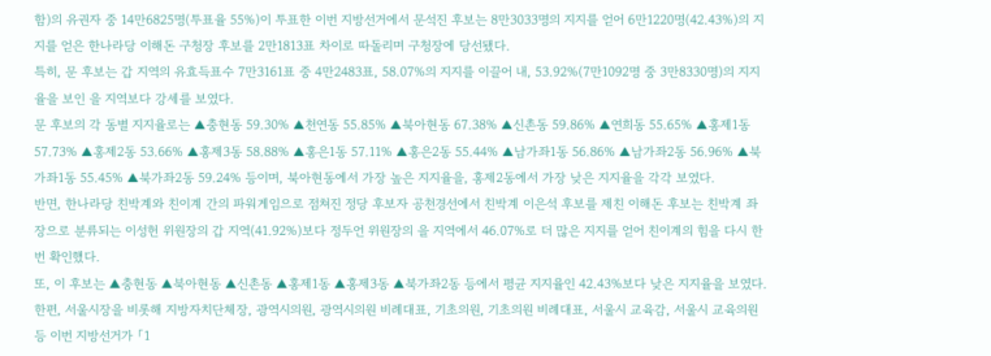함)의 유권자 중 14만6825명(투표율 55%)이 투표한 이번 지방선거에서 문석진 후보는 8만3033명의 지지를 얻어 6만1220명(42.43%)의 지지를 얻은 한나라당 이해돈 구청장 후보를 2만1813표 차이로 따돌리며 구청장에 당선됐다.
특히, 문 후보는 갑 지역의 유효득표수 7만3161표 중 4만2483표, 58.07%의 지지를 이끌어 내, 53.92%(7만1092명 중 3만8330명)의 지지율을 보인 을 지역보다 강세를 보였다.
문 후보의 각 동별 지지율로는 ▲충현동 59.30% ▲천연동 55.85% ▲북아현동 67.38% ▲신촌동 59.86% ▲연희동 55.65% ▲홍제1동 57.73% ▲홍제2동 53.66% ▲홍제3동 58.88% ▲홍은1동 57.11% ▲홍은2동 55.44% ▲남가좌1동 56.86% ▲남가좌2동 56.96% ▲북가좌1동 55.45% ▲북가좌2동 59.24% 등이며, 북아현동에서 가장 높은 지지율을, 홍제2동에서 가장 낮은 지지율을 각각 보였다.
반면, 한나라당 친박계와 친이계 간의 파워게임으로 점쳐진 정당 후보자 공천경선에서 친박계 이은석 후보를 제친 이해돈 후보는 친박계 좌장으로 분류되는 이성헌 위원장의 갑 지역(41.92%)보다 정두언 위원장의 을 지역에서 46.07%로 더 많은 지지를 얻어 친이계의 힘을 다시 한 번 확인했다.
또, 이 후보는 ▲충현동 ▲북아현동 ▲신촌동 ▲홍제1동 ▲홍제3동 ▲북가좌2동 등에서 평균 지지율인 42.43%보다 낮은 지지율을 보였다.
한편, 서울시장을 비롯해 지방자치단체장, 광역시의원, 광역시의원 비례대표, 기초의원, 기초의원 비례대표, 서울시 교육감, 서울시 교육의원 등 이번 지방선거가 「1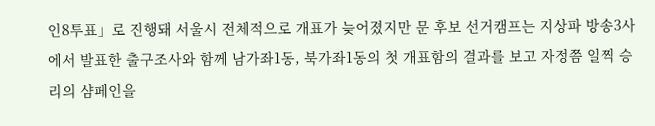인8투표」로 진행돼 서울시 전체적으로 개표가 늦어졌지만 문 후보 선거캠프는 지상파 방송3사에서 발표한 출구조사와 함께 남가좌1동, 북가좌1동의 첫 개표함의 결과를 보고 자정쯤 일찍 승리의 샴페인을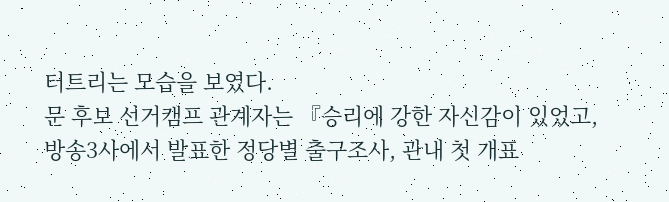터트리는 모습을 보였다.
문 후보 선거캠프 관계자는 『승리에 강한 자신감이 있었고, 방송3사에서 발표한 정당별 출구조사, 관내 첫 개표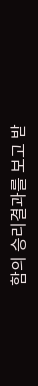함의 승리결과를 보고 받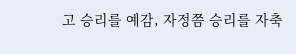고 승리를 예감, 자정쯤 승리를 자축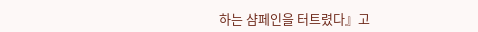하는 샴페인을 터트렸다』고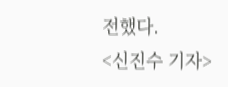전했다.
<신진수 기자>